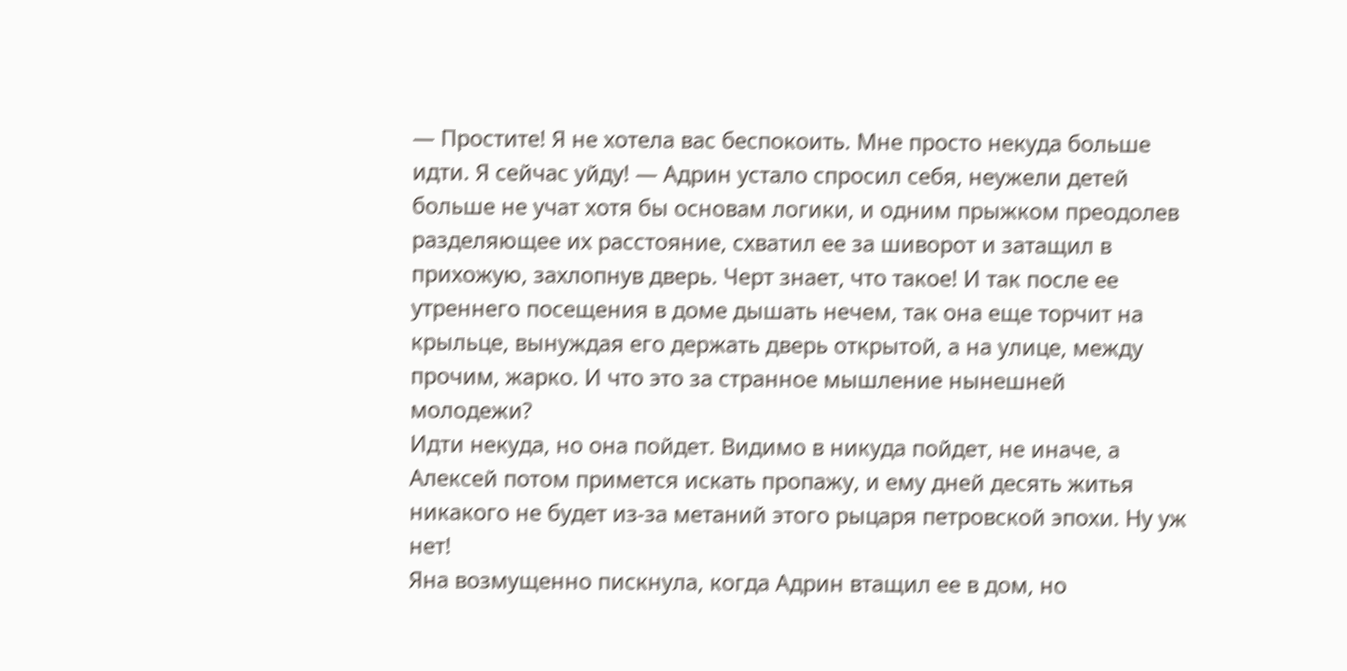— Простите! Я не хотела вас беспокоить. Мне просто некуда больше идти. Я сейчас уйду! — Адрин устало спросил себя, неужели детей больше не учат хотя бы основам логики, и одним прыжком преодолев разделяющее их расстояние, схватил ее за шиворот и затащил в прихожую, захлопнув дверь. Черт знает, что такое! И так после ее утреннего посещения в доме дышать нечем, так она еще торчит на крыльце, вынуждая его держать дверь открытой, а на улице, между прочим, жарко. И что это за странное мышление нынешней молодежи?
Идти некуда, но она пойдет. Видимо в никуда пойдет, не иначе, а Алексей потом примется искать пропажу, и ему дней десять житья никакого не будет из-за метаний этого рыцаря петровской эпохи. Ну уж нет!
Яна возмущенно пискнула, когда Адрин втащил ее в дом, но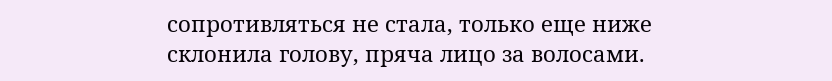сопротивляться не стала, только еще ниже склонила голову, пряча лицо за волосами.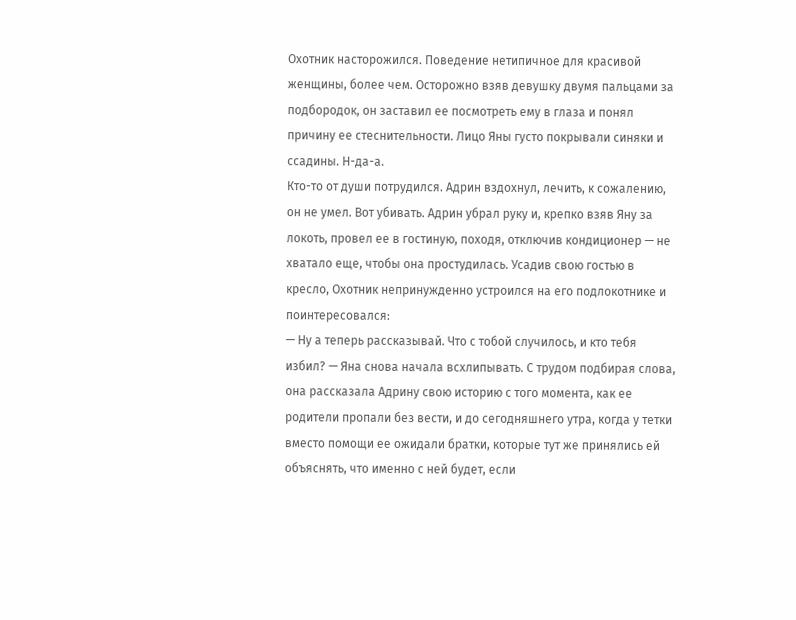Охотник насторожился. Поведение нетипичное для красивой женщины, более чем. Осторожно взяв девушку двумя пальцами за подбородок, он заставил ее посмотреть ему в глаза и понял причину ее стеснительности. Лицо Яны густо покрывали синяки и ссадины. Н-да-а.
Кто-то от души потрудился. Адрин вздохнул, лечить, к сожалению, он не умел. Вот убивать. Адрин убрал руку и, крепко взяв Яну за локоть, провел ее в гостиную, походя, отключив кондиционер — не хватало еще, чтобы она простудилась. Усадив свою гостью в кресло, Охотник непринужденно устроился на его подлокотнике и поинтересовался:
— Ну а теперь рассказывай. Что с тобой случилось, и кто тебя избил? — Яна снова начала всхлипывать. С трудом подбирая слова, она рассказала Адрину свою историю с того момента, как ее родители пропали без вести, и до сегодняшнего утра, когда у тетки вместо помощи ее ожидали братки, которые тут же принялись ей объяснять, что именно с ней будет, если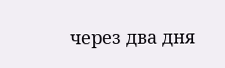через два дня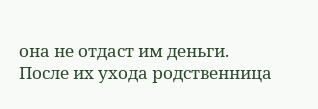она не отдаст им деньги.
После их ухода родственница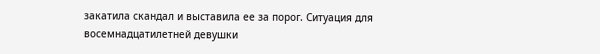закатила скандал и выставила ее за порог. Ситуация для восемнадцатилетней девушки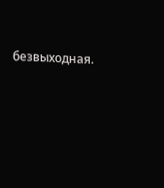безвыходная.